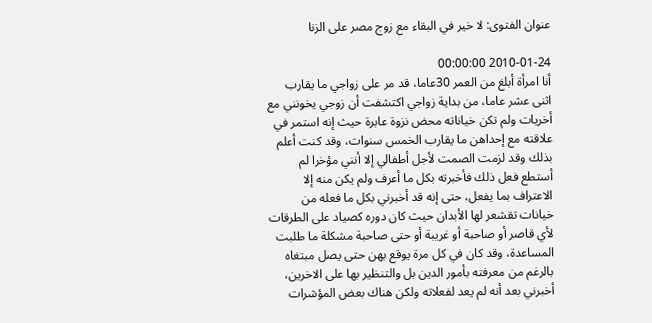عنوان الفتوى: لا خير في البقاء مع زوج مصر على الزنا

2010-01-24 00:00:00
أنا امرأة أبلغ من العمر 30عاما، قد مر على زواجي ما يقارب اثنى عشر عاما، من بداية زواجي اكتشفت أن زوجي يخونني مع أخريات ولم تكن خياناته محض نزوة عابرة حيث إنه استمر في علاقته مع إحداهن ما يقارب الخمس سنوات، وقد كنت أعلم بذلك وقد لزمت الصمت لأجل أطفالي إلا أنني مؤخرا لم أستطع فعل ذلك فأخبرته بكل ما أعرف ولم يكن منه إلا الاعتراف بما يفعل، حتى إنه قد أخبرني بكل ما فعله من خيانات تقشعر لها الأبدان حيث كان دوره كصياد على الطرقات لأي قاصر أو صاحبة أو غريبة أو حتى صاحبة مشكلة ما طلبت المساعدة، وقد كان في كل مرة يوقع بهن حتى يصل مبتغاه بالرغم من معرفته بأمور الدين بل والتنظير بها على الاخرين، أخبرني بعد أنه لم يعد لفعلاته ولكن هناك بعض المؤشرات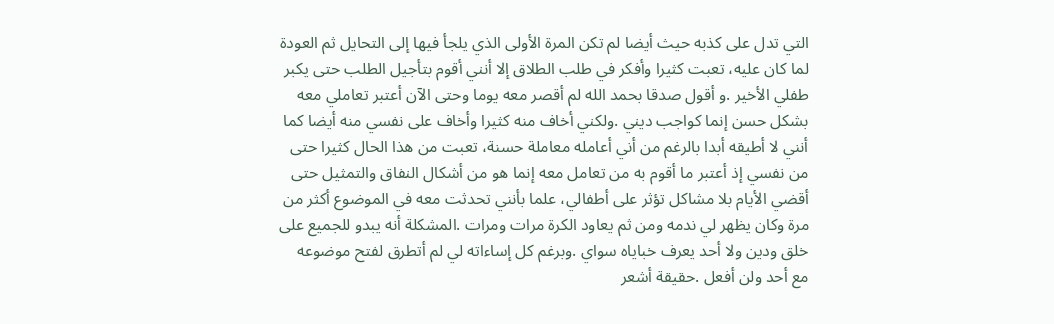التي تدل على كذبه حيث أيضا لم تكن المرة الأولى الذي يلجأ فيها إلى التحايل ثم العودة لما كان عليه، تعبت كثيرا وأفكر في طلب الطلاق إلا أنني أقوم بتأجيل الطلب حتى يكبر طفلي الأخير .و أقول صدقا بحمد الله لم أقصر معه يوما وحتى الآن أعتبر تعاملي معه بشكل حسن إنما كواجب ديني .ولكني أخاف منه كثيرا وأخاف على نفسي منه أيضا كما أنني لا أطيقه أبدا بالرغم من أني أعامله معاملة حسنة، تعبت من هذا الحال كثيرا حتى من نفسي إذ أعتبر ما أقوم به من تعامل معه إنما هو من أشكال النفاق والتمثيل حتى أقضي الأيام بلا مشاكل تؤثر على أطفالي، علما بأنني تحدثت معه في الموضوع أكثر من مرة وكان يظهر لي ندمه ومن ثم يعاود الكرة مرات ومرات .المشكلة أنه يبدو للجميع على خلق ودين ولا أحد يعرف خباياه سواي .وبرغم كل إساءاته لي لم أتطرق لفتح موضوعه مع أحد ولن أفعل .حقيقة أشعر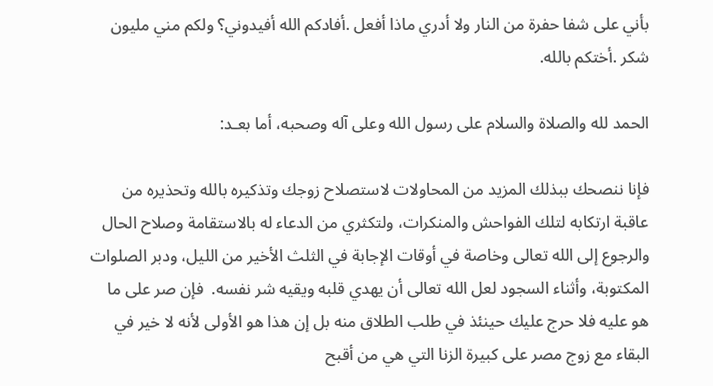بأني على شفا حفرة من النار ولا أدري ماذا أفعل .أفادكم الله أفيدوني؟ ولكم مني مليون شكر .أختكم بالله.

الحمد لله والصلاة والسلام على رسول الله وعلى آله وصحبه، أما بعـد:

فإنا ننصحك ببذلك المزيد من المحاولات لاستصلاح زوجك وتذكيره بالله وتحذيره من عاقبة ارتكابه لتلك الفواحش والمنكرات، ولتكثري من الدعاء له بالاستقامة وصلاح الحال والرجوع إلى الله تعالى وخاصة في أوقات الإجابة في الثلث الأخير من الليل، ودبر الصلوات المكتوبة، وأثناء السجود لعل الله تعالى أن يهدي قلبه ويقيه شر نفسه.  فإن صر على ما هو عليه فلا حرج عليك حينئذ في طلب الطلاق منه بل إن هذا هو الأولى لأنه لا خير في البقاء مع زوج مصر على كبيرة الزنا التي هي من أقبح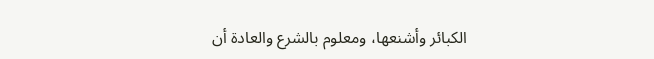الكبائر وأشنعها، ومعلوم بالشرع والعادة أن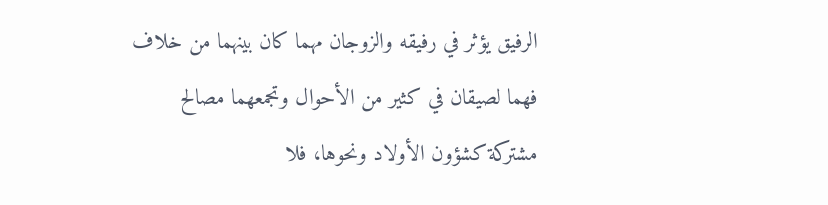الرفيق يؤثر في رفيقه والزوجان مهما كان بينهما من خلاف فهما لصيقان في كثير من الأحوال وتجمعهما مصالح مشتركة كشؤون الأولاد ونحوها، فلا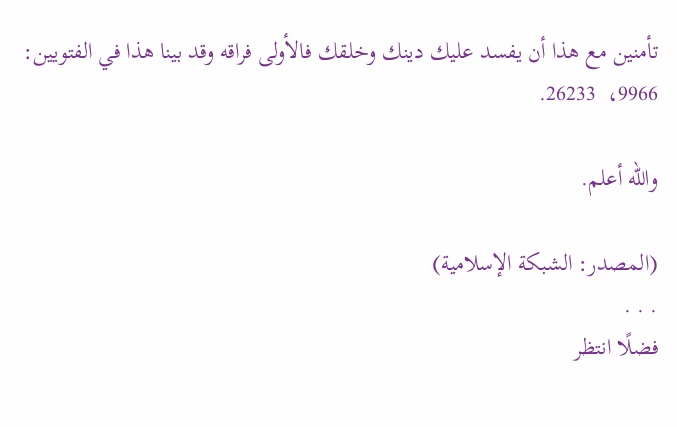تأمنين مع هذا أن يفسد عليك دينك وخلقك فالأولى فراقه وقد بينا هذا في الفتويين: 9966،  26233.

والله أعلم.

(المصدر: الشبكة الإسلامية)
. . .
فضلًا انتظر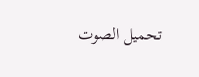تحميل الصوت